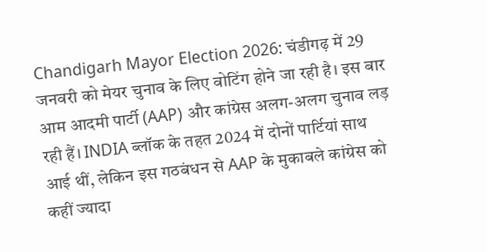Chandigarh Mayor Election 2026: चंडीगढ़ में 29 जनवरी को मेयर चुनाव के लिए वोटिंग होने जा रही है। इस बार आम आदमी पार्टी (AAP) और कांग्रेस अलग-अलग चुनाव लड़ रही हैं। INDIA ब्लॉक के तहत 2024 में दोनों पार्टियां साथ आई थीं, लेकिन इस गठबंधन से AAP के मुकाबले कांग्रेस को कहीं ज्यादा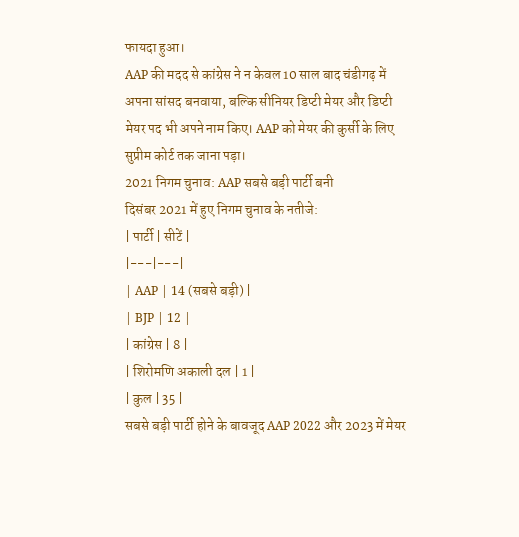फायदा हुआ।
AAP की मदद से कांग्रेस ने न केवल 10 साल बाद चंडीगढ़ में अपना सांसद बनवाया, बल्कि सीनियर डिप्टी मेयर और डिप्टी मेयर पद भी अपने नाम किए। AAP को मेयर की कुर्सी के लिए सुप्रीम कोर्ट तक जाना पड़ा।
2021 निगम चुनाव: AAP सबसे बड़ी पार्टी बनी
दिसंबर 2021 में हुए निगम चुनाव के नतीजे:
| पार्टी | सीटें |
|---|---|
| AAP | 14 (सबसे बड़ी) |
| BJP | 12 |
| कांग्रेस | 8 |
| शिरोमणि अकाली दल | 1 |
| कुल | 35 |
सबसे बड़ी पार्टी होने के बावजूद AAP 2022 और 2023 में मेयर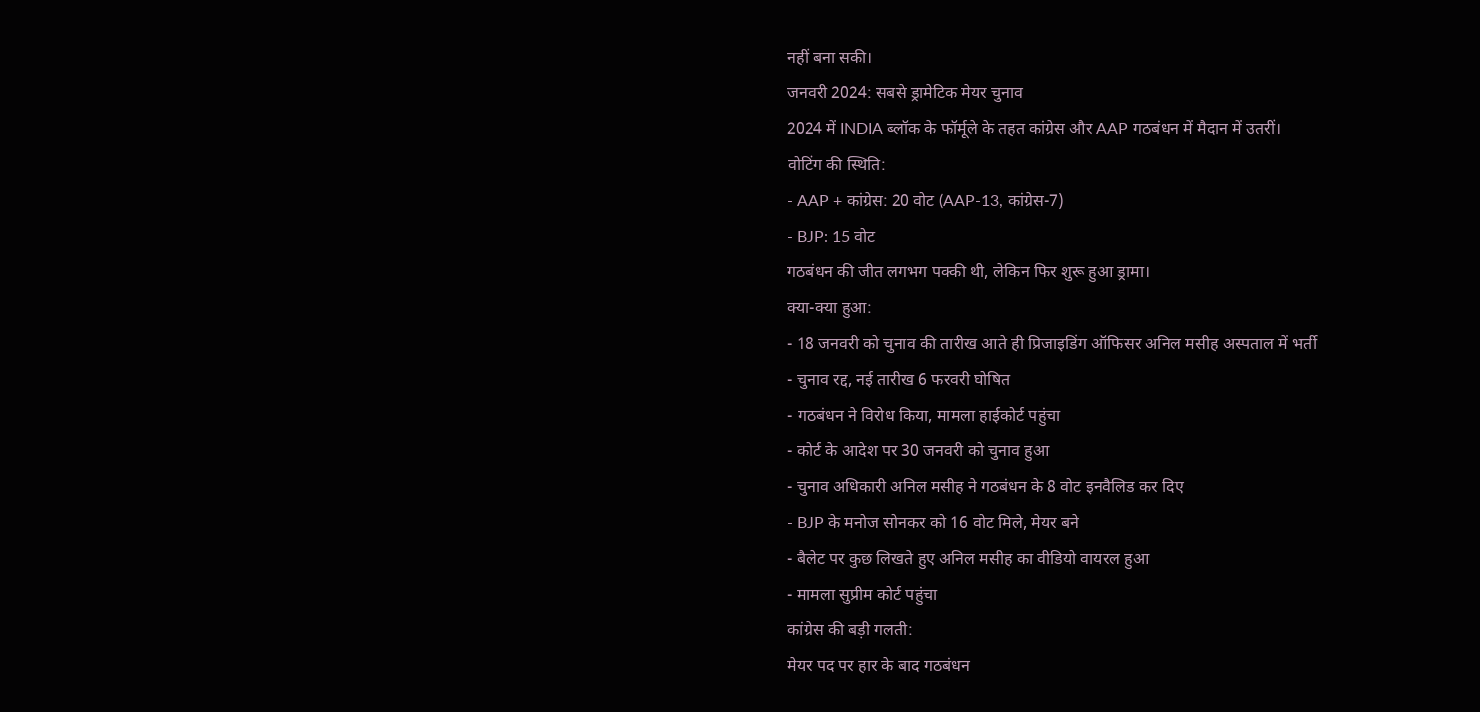नहीं बना सकी।
जनवरी 2024: सबसे ड्रामेटिक मेयर चुनाव
2024 में INDIA ब्लॉक के फॉर्मूले के तहत कांग्रेस और AAP गठबंधन में मैदान में उतरीं।
वोटिंग की स्थिति:
- AAP + कांग्रेस: 20 वोट (AAP-13, कांग्रेस-7)
- BJP: 15 वोट
गठबंधन की जीत लगभग पक्की थी, लेकिन फिर शुरू हुआ ड्रामा।
क्या-क्या हुआ:
- 18 जनवरी को चुनाव की तारीख आते ही प्रिजाइडिंग ऑफिसर अनिल मसीह अस्पताल में भर्ती
- चुनाव रद्द, नई तारीख 6 फरवरी घोषित
- गठबंधन ने विरोध किया, मामला हाईकोर्ट पहुंचा
- कोर्ट के आदेश पर 30 जनवरी को चुनाव हुआ
- चुनाव अधिकारी अनिल मसीह ने गठबंधन के 8 वोट इनवैलिड कर दिए
- BJP के मनोज सोनकर को 16 वोट मिले, मेयर बने
- बैलेट पर कुछ लिखते हुए अनिल मसीह का वीडियो वायरल हुआ
- मामला सुप्रीम कोर्ट पहुंचा
कांग्रेस की बड़ी गलती:
मेयर पद पर हार के बाद गठबंधन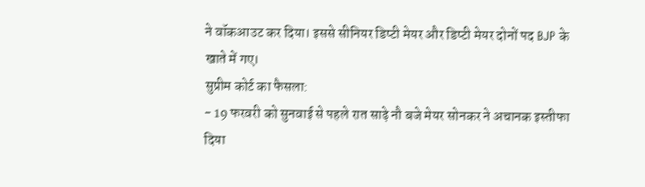ने वॉकआउट कर दिया। इससे सीनियर डिप्टी मेयर और डिप्टी मेयर दोनों पद BJP के खाते में गए।
सुप्रीम कोर्ट का फैसला:
- 19 फरवरी को सुनवाई से पहले रात साढ़े नौ बजे मेयर सोनकर ने अचानक इस्तीफा दिया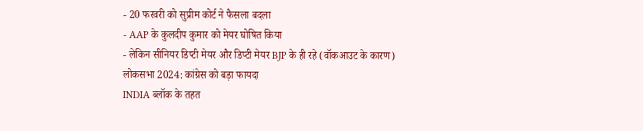- 20 फरवरी को सुप्रीम कोर्ट ने फैसला बदला
- AAP के कुलदीप कुमार को मेयर घोषित किया
- लेकिन सीनियर डिप्टी मेयर और डिप्टी मेयर BJP के ही रहे (वॉकआउट के कारण)
लोकसभा 2024: कांग्रेस को बड़ा फायदा
INDIA ब्लॉक के तहत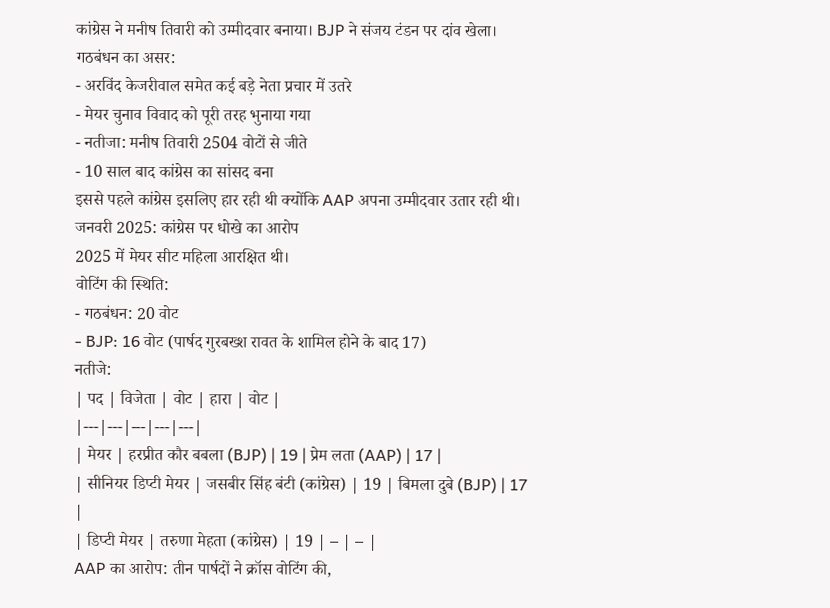कांग्रेस ने मनीष तिवारी को उम्मीदवार बनाया। BJP ने संजय टंडन पर दांव खेला।
गठबंधन का असर:
- अरविंद केजरीवाल समेत कई बड़े नेता प्रचार में उतरे
- मेयर चुनाव विवाद को पूरी तरह भुनाया गया
- नतीजा: मनीष तिवारी 2504 वोटों से जीते
- 10 साल बाद कांग्रेस का सांसद बना
इससे पहले कांग्रेस इसलिए हार रही थी क्योंकि AAP अपना उम्मीदवार उतार रही थी।
जनवरी 2025: कांग्रेस पर धोखे का आरोप
2025 में मेयर सीट महिला आरक्षित थी।
वोटिंग की स्थिति:
- गठबंधन: 20 वोट
- BJP: 16 वोट (पार्षद गुरबख्श रावत के शामिल होने के बाद 17)
नतीजे:
| पद | विजेता | वोट | हारा | वोट |
|---|---|---|---|---|
| मेयर | हरप्रीत कौर बबला (BJP) | 19 | प्रेम लता (AAP) | 17 |
| सीनियर डिप्टी मेयर | जसबीर सिंह बंटी (कांग्रेस) | 19 | बिमला दुबे (BJP) | 17 |
| डिप्टी मेयर | तरुणा मेहता (कांग्रेस) | 19 | – | – |
AAP का आरोप: तीन पार्षदों ने क्रॉस वोटिंग की,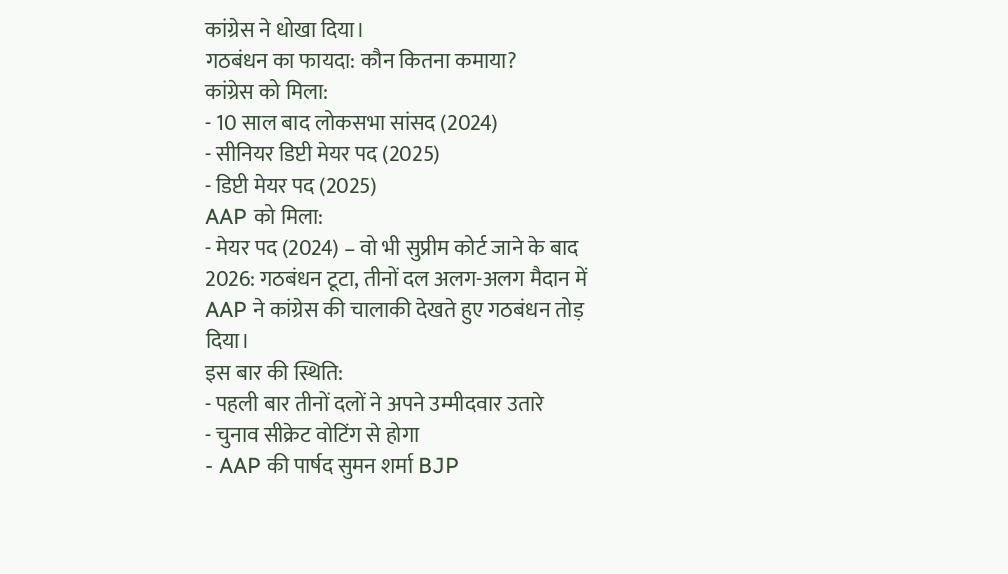कांग्रेस ने धोखा दिया।
गठबंधन का फायदा: कौन कितना कमाया?
कांग्रेस को मिला:
- 10 साल बाद लोकसभा सांसद (2024)
- सीनियर डिप्टी मेयर पद (2025)
- डिप्टी मेयर पद (2025)
AAP को मिला:
- मेयर पद (2024) – वो भी सुप्रीम कोर्ट जाने के बाद
2026: गठबंधन टूटा, तीनों दल अलग-अलग मैदान में
AAP ने कांग्रेस की चालाकी देखते हुए गठबंधन तोड़ दिया।
इस बार की स्थिति:
- पहली बार तीनों दलों ने अपने उम्मीदवार उतारे
- चुनाव सीक्रेट वोटिंग से होगा
- AAP की पार्षद सुमन शर्मा BJP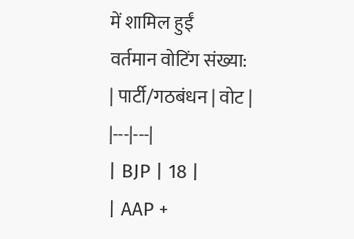में शामिल हुईं
वर्तमान वोटिंग संख्या:
| पार्टी/गठबंधन | वोट |
|---|---|
| BJP | 18 |
| AAP +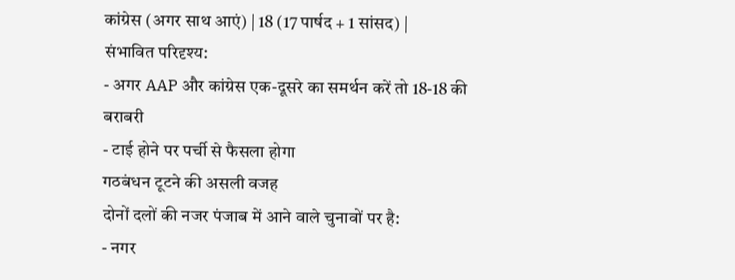कांग्रेस (अगर साथ आएं) | 18 (17 पार्षद + 1 सांसद) |
संभावित परिदृश्य:
- अगर AAP और कांग्रेस एक-दूसरे का समर्थन करें तो 18-18 की बराबरी
- टाई होने पर पर्ची से फैसला होगा
गठबंधन टूटने की असली वजह
दोनों दलों की नजर पंजाब में आने वाले चुनावों पर है:
- नगर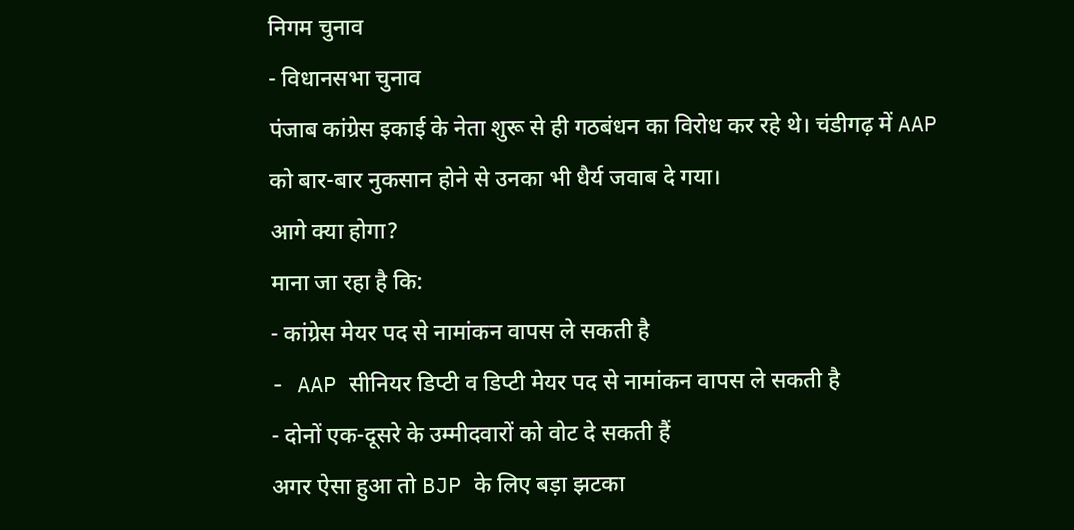निगम चुनाव
- विधानसभा चुनाव
पंजाब कांग्रेस इकाई के नेता शुरू से ही गठबंधन का विरोध कर रहे थे। चंडीगढ़ में AAP को बार-बार नुकसान होने से उनका भी धैर्य जवाब दे गया।
आगे क्या होगा?
माना जा रहा है कि:
- कांग्रेस मेयर पद से नामांकन वापस ले सकती है
- AAP सीनियर डिप्टी व डिप्टी मेयर पद से नामांकन वापस ले सकती है
- दोनों एक-दूसरे के उम्मीदवारों को वोट दे सकती हैं
अगर ऐसा हुआ तो BJP के लिए बड़ा झटका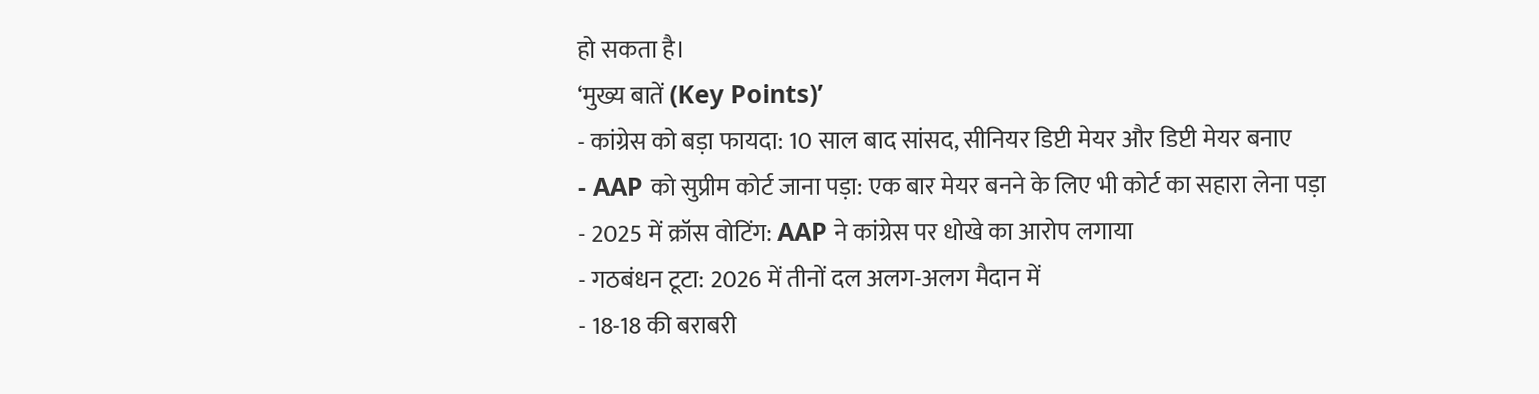हो सकता है।
‘मुख्य बातें (Key Points)’
- कांग्रेस को बड़ा फायदा: 10 साल बाद सांसद, सीनियर डिप्टी मेयर और डिप्टी मेयर बनाए
- AAP को सुप्रीम कोर्ट जाना पड़ा: एक बार मेयर बनने के लिए भी कोर्ट का सहारा लेना पड़ा
- 2025 में क्रॉस वोटिंग: AAP ने कांग्रेस पर धोखे का आरोप लगाया
- गठबंधन टूटा: 2026 में तीनों दल अलग-अलग मैदान में
- 18-18 की बराबरी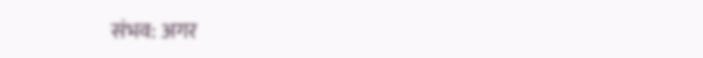संभव: अगर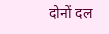दोनों दल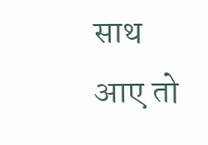साथ आए तो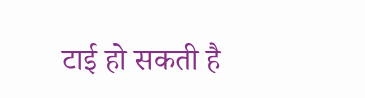टाई हो सकती है